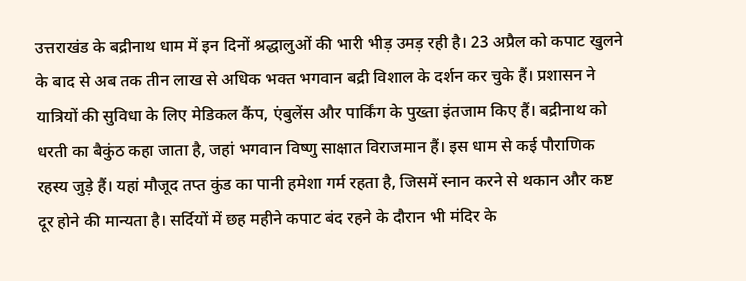उत्तराखंड के बद्रीनाथ धाम में इन दिनों श्रद्धालुओं की भारी भीड़ उमड़ रही है। 23 अप्रैल को कपाट खुलने के बाद से अब तक तीन लाख से अधिक भक्त भगवान बद्री विशाल के दर्शन कर चुके हैं। प्रशासन ने यात्रियों की सुविधा के लिए मेडिकल कैंप, एंबुलेंस और पार्किंग के पुख्ता इंतजाम किए हैं। बद्रीनाथ को धरती का बैकुंठ कहा जाता है, जहां भगवान विष्णु साक्षात विराजमान हैं। इस धाम से कई पौराणिक रहस्य जुड़े हैं। यहां मौजूद तप्त कुंड का पानी हमेशा गर्म रहता है, जिसमें स्नान करने से थकान और कष्ट दूर होने की मान्यता है। सर्दियों में छह महीने कपाट बंद रहने के दौरान भी मंदिर के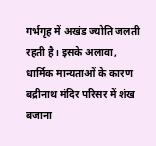गर्भगृह में अखंड ज्योति जलती रहती है। इसके अलावा, धार्मिक मान्यताओं के कारण बद्रीनाथ मंदिर परिसर में शंख बजाना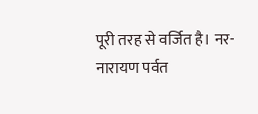पूरी तरह से वर्जित है। नर-नारायण पर्वत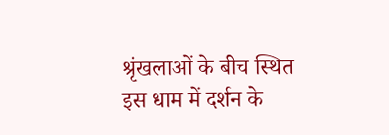श्रृंखलाओं के बीच स्थित इस धाम में दर्शन के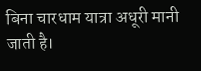बिना चारधाम यात्रा अधूरी मानी जाती है।